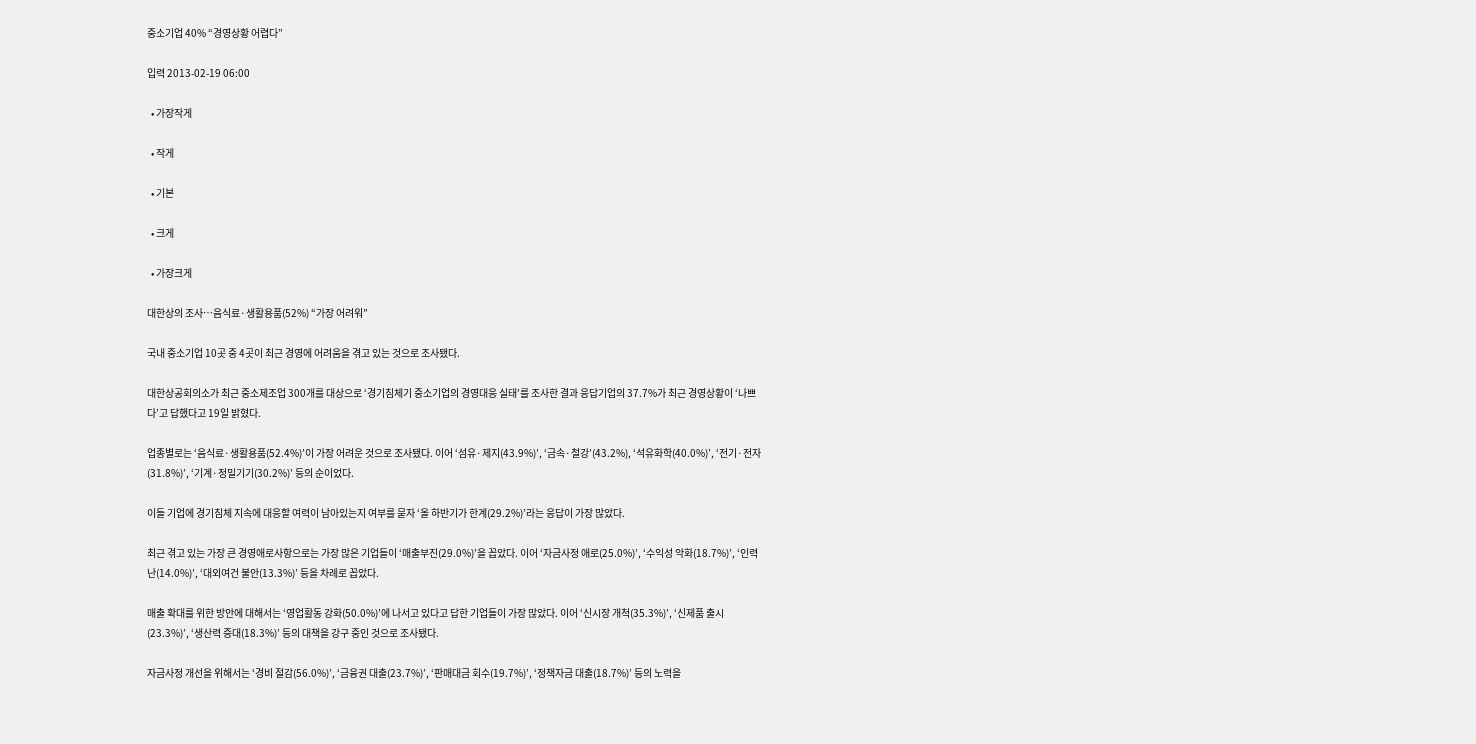중소기업 40% “경영상황 어렵다”

입력 2013-02-19 06:00

  • 가장작게

  • 작게

  • 기본

  • 크게

  • 가장크게

대한상의 조사…음식료·생활용품(52%) “가장 어려워”

국내 중소기업 10곳 중 4곳이 최근 경영에 어려움을 겪고 있는 것으로 조사됐다.

대한상공회의소가 최근 중소제조업 300개를 대상으로 ‘경기침체기 중소기업의 경영대응 실태’를 조사한 결과 응답기업의 37.7%가 최근 경영상황이 ‘나쁘다’고 답했다고 19일 밝혔다.

업종별로는 ‘음식료·생활용품(52.4%)’이 가장 어려운 것으로 조사됐다. 이어 ‘섬유·제지(43.9%)’, ‘금속·철강’(43.2%), ‘석유화학(40.0%)’, ‘전기·전자(31.8%)’, ‘기계·정밀기기(30.2%)’ 등의 순이었다.

이들 기업에 경기침체 지속에 대응할 여력이 남아있는지 여부를 묻자 ‘올 하반기가 한계(29.2%)’라는 응답이 가장 많았다.

최근 겪고 있는 가장 큰 경영애로사항으로는 가장 많은 기업들이 ‘매출부진(29.0%)’을 꼽았다. 이어 ‘자금사정 애로(25.0%)’, ‘수익성 악화(18.7%)’, ‘인력난(14.0%)’, ‘대외여건 불안(13.3%)’ 등을 차례로 꼽았다.

매출 확대를 위한 방안에 대해서는 ‘영업활동 강화(50.0%)’에 나서고 있다고 답한 기업들이 가장 많았다. 이어 ‘신시장 개척(35.3%)’, ‘신제품 출시(23.3%)’, ‘생산력 증대(18.3%)’ 등의 대책을 강구 중인 것으로 조사됐다.

자금사정 개선을 위해서는 ‘경비 절감(56.0%)’, ‘금융권 대출(23.7%)’, ‘판매대금 회수(19.7%)’, ‘정책자금 대출(18.7%)’ 등의 노력을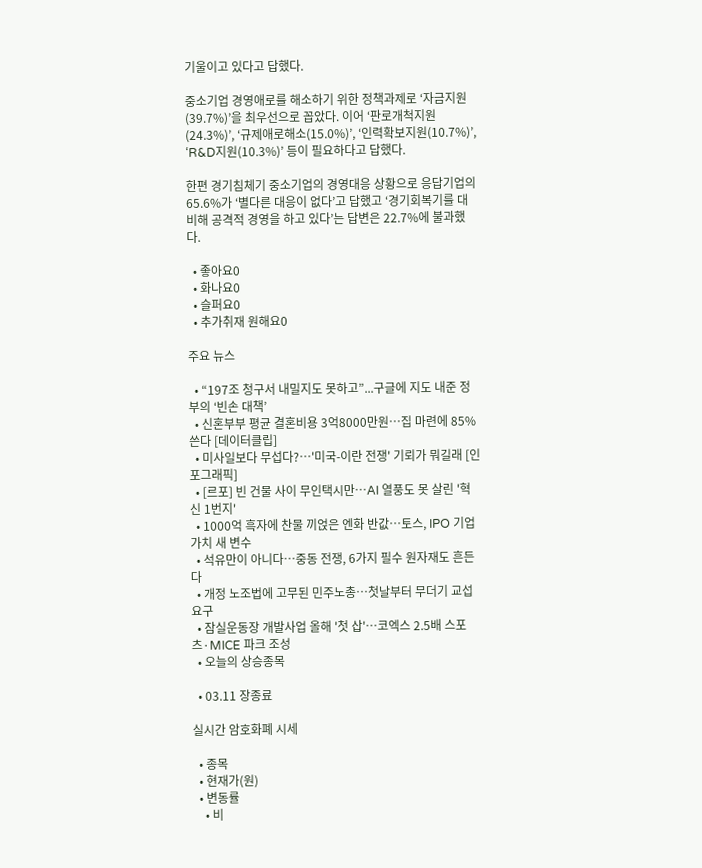기울이고 있다고 답했다.

중소기업 경영애로를 해소하기 위한 정책과제로 ‘자금지원(39.7%)’을 최우선으로 꼽았다. 이어 ‘판로개척지원(24.3%)’, ‘규제애로해소(15.0%)’, ‘인력확보지원(10.7%)’, ‘R&D지원(10.3%)’ 등이 필요하다고 답했다.

한편 경기침체기 중소기업의 경영대응 상황으로 응답기업의 65.6%가 ‘별다른 대응이 없다’고 답했고 ‘경기회복기를 대비해 공격적 경영을 하고 있다’는 답변은 22.7%에 불과했다.

  • 좋아요0
  • 화나요0
  • 슬퍼요0
  • 추가취재 원해요0

주요 뉴스

  • “197조 청구서 내밀지도 못하고”...구글에 지도 내준 정부의 ‘빈손 대책’
  • 신혼부부 평균 결혼비용 3억8000만원…집 마련에 85% 쓴다 [데이터클립]
  • 미사일보다 무섭다?…'미국-이란 전쟁' 기뢰가 뭐길래 [인포그래픽]
  • [르포] 빈 건물 사이 무인택시만…AI 열풍도 못 살린 '혁신 1번지'
  • 1000억 흑자에 찬물 끼얹은 엔화 반값…토스, IPO 기업가치 새 변수
  • 석유만이 아니다⋯중동 전쟁, 6가지 필수 원자재도 흔든다
  • 개정 노조법에 고무된 민주노총⋯첫날부터 무더기 교섭요구
  • 잠실운동장 개발사업 올해 '첫 삽'…코엑스 2.5배 스포츠·MICE 파크 조성
  • 오늘의 상승종목

  • 03.11 장종료

실시간 암호화폐 시세

  • 종목
  • 현재가(원)
  • 변동률
    • 비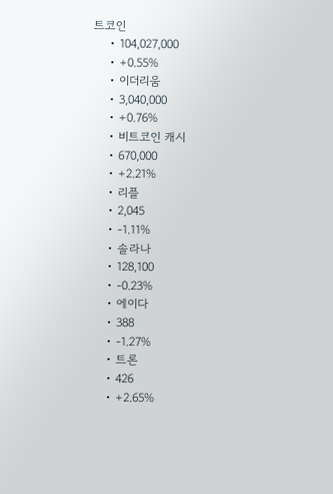트코인
    • 104,027,000
    • +0.55%
    • 이더리움
    • 3,040,000
    • +0.76%
    • 비트코인 캐시
    • 670,000
    • +2.21%
    • 리플
    • 2,045
    • -1.11%
    • 솔라나
    • 128,100
    • -0.23%
    • 에이다
    • 388
    • -1.27%
    • 트론
    • 426
    • +2.65%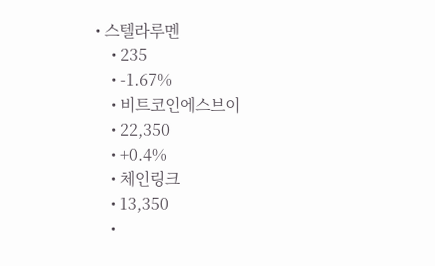• 스텔라루멘
    • 235
    • -1.67%
    • 비트코인에스브이
    • 22,350
    • +0.4%
    • 체인링크
    • 13,350
    •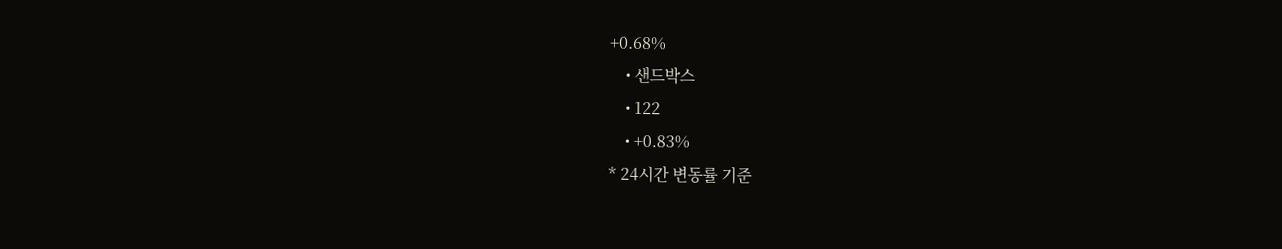+0.68%
    • 샌드박스
    • 122
    • +0.83%
* 24시간 변동률 기준